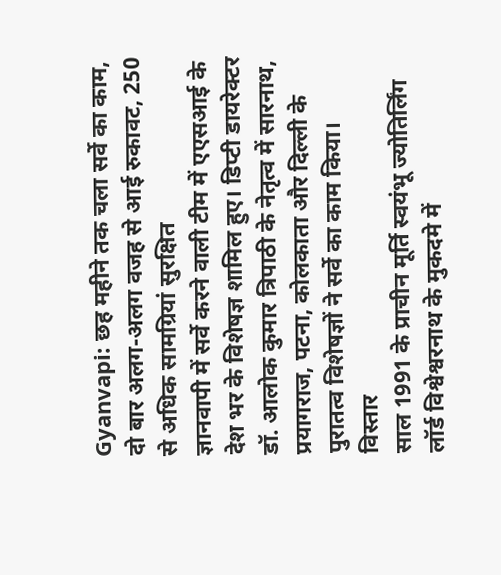Gyanvapi: छह महीने तक चला सर्वे का काम, दो बार अलग-अलग वजह से आई रुकावट, 250 से अधिक सामग्रियां सुरक्षित
ज्ञानवापी में सर्वे करने वाली टीम में एएसआई के देश भर के विशेषज्ञ शामिल हुए। डिप्टी डायरेक्टर डॉ. आलोक कुमार त्रिपाठी के नेतृत्व में सारनाथ, प्रयागराज, पटना, कोलकाता और दिल्ली के पुरातत्व विशेषज्ञों ने सर्वे का काम किया।
विस्तार
साल 1991 के प्राचीन मूर्ति स्वयंभू ज्योतिर्लिंग लॉर्ड विश्वेश्वरनाथ के मुकदमे में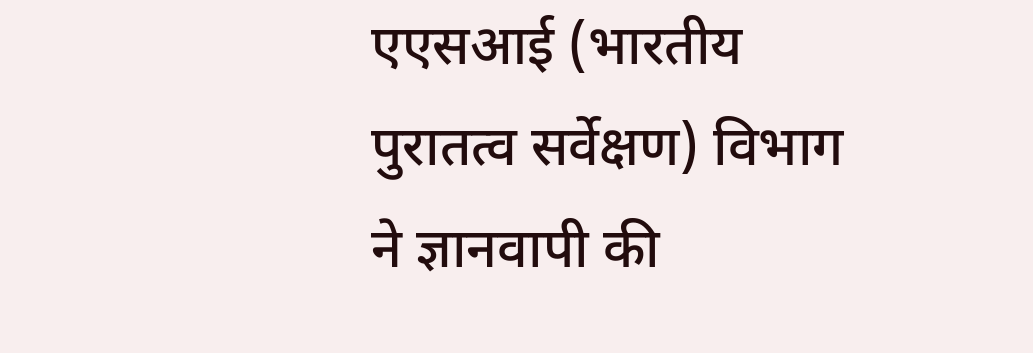एएसआई (भारतीय पुरातत्व सर्वेक्षण) विभाग ने ज्ञानवापी की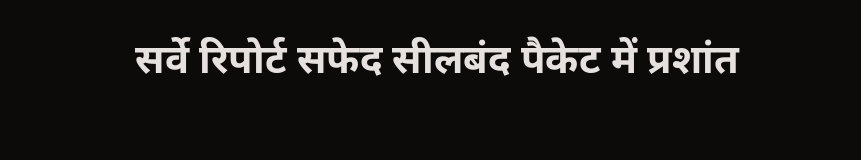सर्वे रिपोर्ट सफेद सीलबंद पैकेट में प्रशांत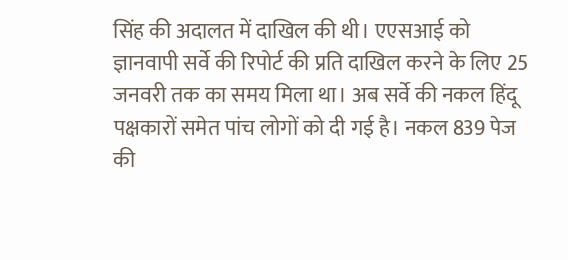सिंह की अदालत में दाखिल की थी। एएसआई को ज्ञानवापी सर्वे की रिपोर्ट की प्रति दाखिल करने के लिए 25 जनवरी तक का समय मिला था। अब सर्वे की नकल हिंदू पक्षकारों समेत पांच लोगों को दी गई है। नकल 839 पेज की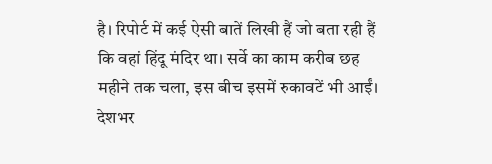है। रिपोर्ट में कई ऐसी बातें लिखी हैं जो बता रही हैं कि वहां हिंदू मंदिर था। सर्वे का काम करीब छह महीने तक चला, इस बीच इसमें रुकावटें भी आईं।
देशभर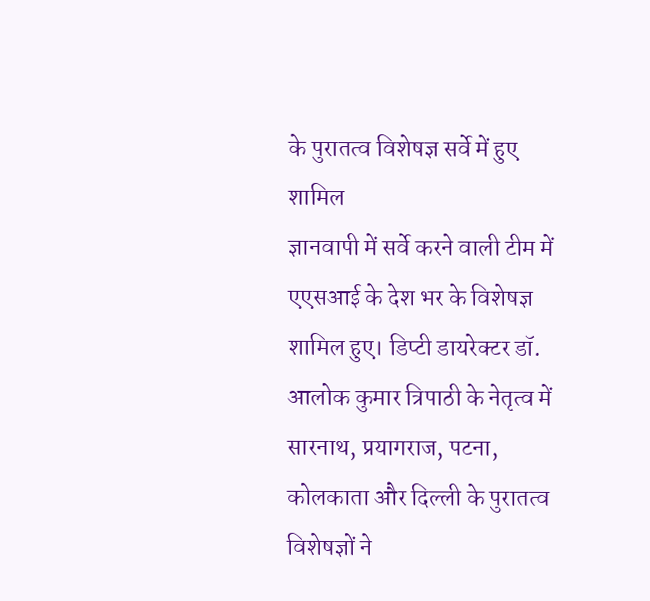के पुरातत्व विशेषज्ञ सर्वे में हुए शामिल
ज्ञानवापी में सर्वे करने वाली टीम में एएसआई के देश भर के विशेषज्ञ शामिल हुए। डिप्टी डायरेक्टर डॉ. आलोक कुमार त्रिपाठी के नेतृत्व में सारनाथ, प्रयागराज, पटना, कोलकाता और दिल्ली के पुरातत्व विशेषज्ञों ने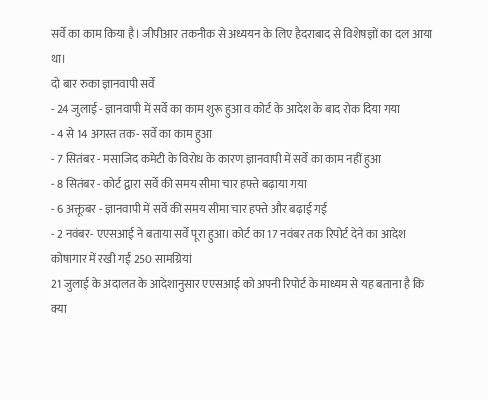सर्वे का काम किया है। जीपीआर तकनीक से अध्ययन के लिए हैदराबाद से विशेषज्ञों का दल आया था।
दो बार रुका ज्ञानवापी सर्वे
- 24 जुलाई - ज्ञानवापी में सर्वे का काम शुरू हुआ व कोर्ट के आदेश के बाद रोक दिया गया
- 4 से 14 अगस्त तक- सर्वे का काम हुआ
- 7 सितंबर - मसाजिद कमेटी के विरोध के कारण ज्ञानवापी में सर्वे का काम नहीं हुआ
- 8 सितंबर - कोर्ट द्वारा सर्वे की समय सीमा चार हफ्ते बढ़ाया गया
- 6 अक्तूबर - ज्ञानवापी में सर्वे की समय सीमा चार हफ्ते और बढ़ाई गई
- 2 नवंबर- एएसआई ने बताया सर्वे पूरा हुआ। कोर्ट का 17 नवंबर तक रिपोर्ट देने का आदेश
कोषागार में रखी गईं 250 सामग्रियां
21 जुलाई के अदालत के आदेशानुसार एएसआई को अपनी रिपोर्ट के माध्यम से यह बताना है कि क्या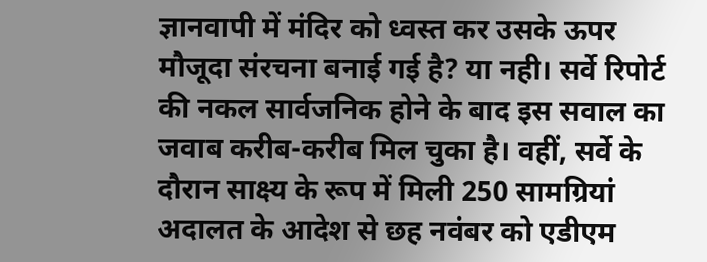ज्ञानवापी में मंदिर को ध्वस्त कर उसके ऊपर मौजूदा संरचना बनाई गई है? या नही। सर्वे रिपोर्ट की नकल सार्वजनिक होने के बाद इस सवाल का जवाब करीब-करीब मिल चुका है। वहीं, सर्वे के दौरान साक्ष्य के रूप में मिली 250 सामग्रियां अदालत के आदेश से छह नवंबर को एडीएम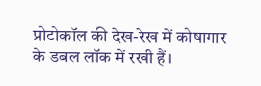प्रोटोकॉल की देख-रेख में कोषागार के डबल लॉक में रखी हैं।